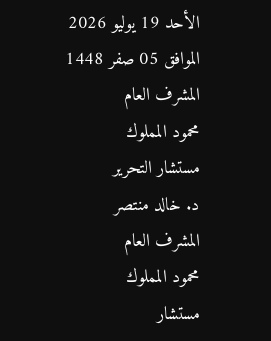الأحد 19 يوليو 2026 الموافق 05 صفر 1448
المشرف العام
محمود المملوك
مستشار التحرير
د. خالد منتصر
المشرف العام
محمود المملوك
مستشار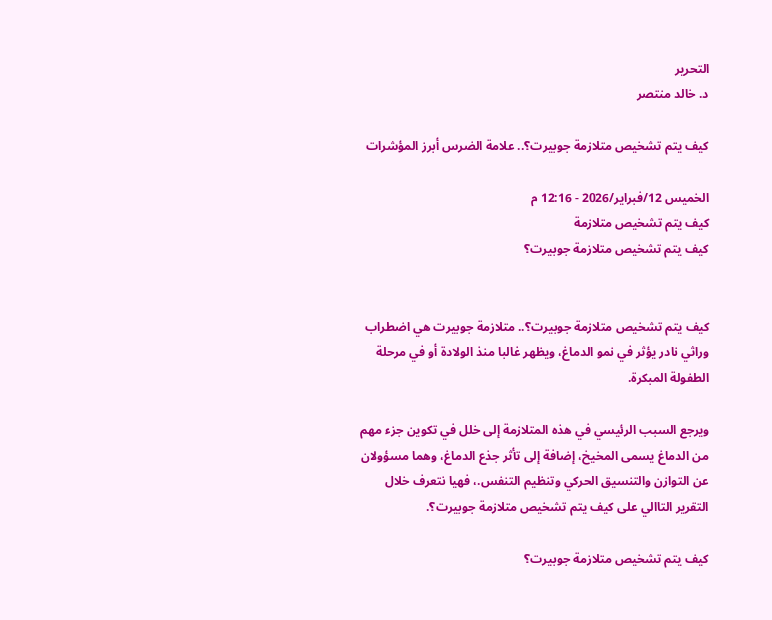التحرير
د. خالد منتصر

كيف يتم تشخيص متلازمة جوبيرت؟.. علامة الضرس أبرز المؤشرات

الخميس 12/فبراير/2026 - 12:16 م
كيف يتم تشخيص متلازمة
كيف يتم تشخيص متلازمة جوبيرت؟


كيف يتم تشخيص متلازمة جوبيرت؟.. متلازمة جوبيرت هي اضطراب وراثي نادر يؤثر في نمو الدماغ، ويظهر غالبا منذ الولادة أو في مرحلة الطفولة المبكرة.

ويرجع السبب الرئيسي في هذه المتلازمة إلى خلل في تكوين جزء مهم من الدماغ يسمى المخيخ، إضافة إلى تأثر جذع الدماغ، وهما مسؤولان عن التوازن والتنسيق الحركي وتنظيم التنفس.، فهيا نتعرف خلال التقرير التاالي على كيف يتم تشخيص متلازمة جوبيرت؟.

كيف يتم تشخيص متلازمة جوبيرت؟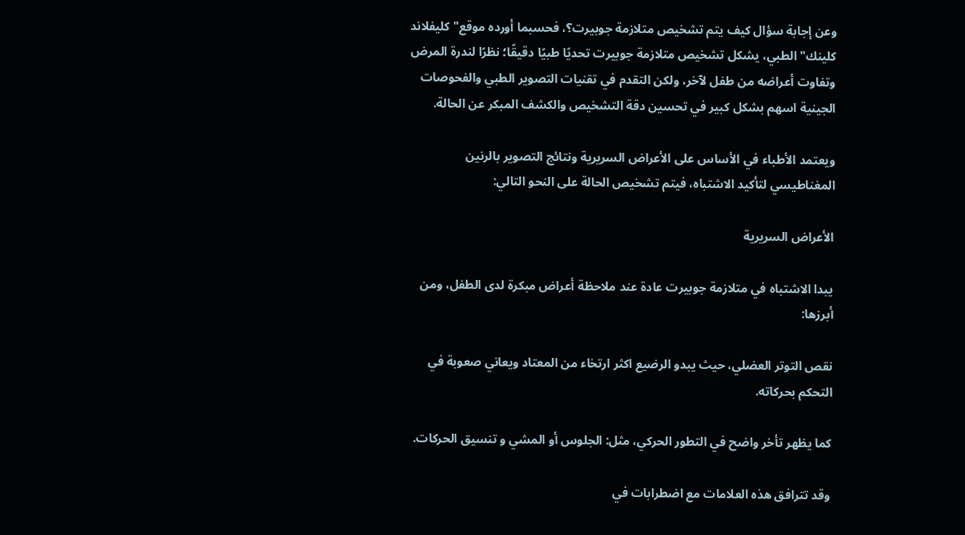وعن إجابة سؤال كيف يتم تشخيص متلازمة جوبيرت؟، فحسبما أورده موقع" كليفلاند كلينك" الطبي، يشكل تشخيص متلازمة جوبيرت تحديًا طبيًا دقيقًا؛ نظرًا لندرة المرض وتفاوت أعراضه من طفل لآخر، ولكن التقدم في تقنيات التصوير الطبي والفحوصات الجينية اسهم بشكل كبير في تحسين دقة التشخيص والكشف المبكر عن الحالة.

ويعتمد الأطباء في الأساس على الأعراض السريرية ونتائج التصوير بالرنين المغناطيسي لتأكيد الاشتباه، فيتم تشخيص الحالة على النحو التالي:

الأعراض السريرية

يبدا الاشتباه في متلازمة جوبيرت عادة عند ملاحظة أعراض مبكرة لدى الطفل، ومن أبرزها:

نقص التوتر العضلي، حيث يبدو الرضيع اكثر ارتخاء من المعتاد ويعاني صعوبة في التحكم بحركاته.

كما يظهر تأخر واضح في التطور الحركي، مثل: الجلوس أو المشي و تنسيق الحركات.

وقد تترافق هذه العلامات مع اضطرابات في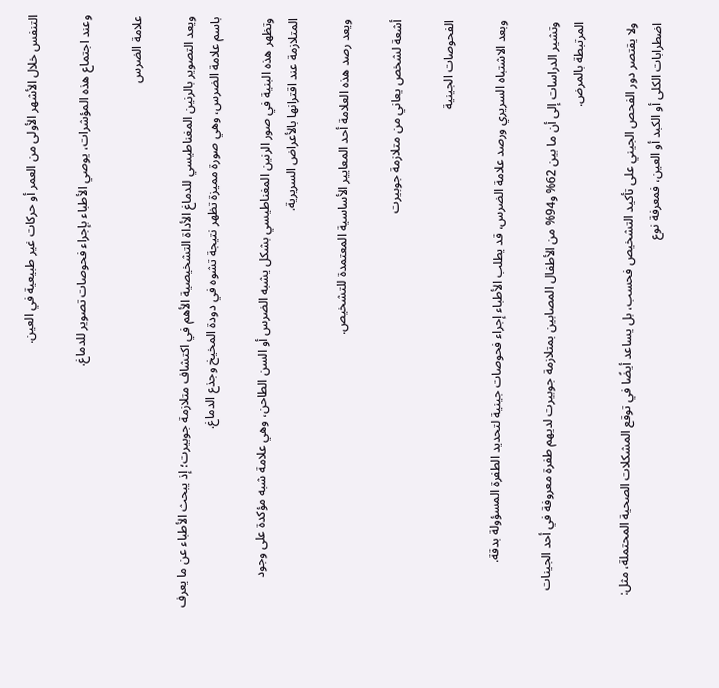التنفس خلال الأشهر الأولى من العمر أو حركات غير طبيعية في العين.

وعند اجتماع هذه المؤشرات، يوصي الأطباء بإجراء فحوصات تصوير للدماغ.

علامة الضرس

ويعد التصوير بالرنين المغناطيسي للدماغ الأداة التشخيصية الأهم في اكتشاف متلازمة جوبيرت؛ إذ يبحث الأطباء عن ما يعرف باسم علامة الضرس، وهي صورة مميزة تظهر نتيجة تشوه في دودة المخيخ وجذع الدماغ.

وتظهر هذه البنية في صور الرنين المغناطيسي بشكل يشبه الضرس أو السن الطاحن، وهي علامة شبه مؤكدة على وجود المتلازمة عند اقترانها بالأعراض السريرية.

ويعد رصد هذه العلامة أحد المعايير الأساسية المعتمدة للتشخيص.

أشعة لشخص يعاني من متلازمة جوبيرت

الفحوصات الجينية

وبعد الاشتباه السريري ورصد علامة الضرس، قد يطلب الأطباء إجراء فحوصات جينية لتحديد الطفرة المسؤولة بدقة.

وتشير الدراسات إلى أن ما بين 62% و94% من الأطفال المصابين بمتلازمة جوبيرت لديهم طفرة معروفة في أحد الجينات المرتبطة بالمرض.

ولا يقتصر دور الفحص الجيني على تأكيد التشخيص فحسب، بل يساعد أيضًا في توقع المشكلات الصحية المحتملة، مثل: اضطرابات الكلى أو الكبد أو العين، فمعرفة نوع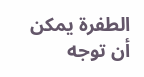الطفرة يمكن أن توجه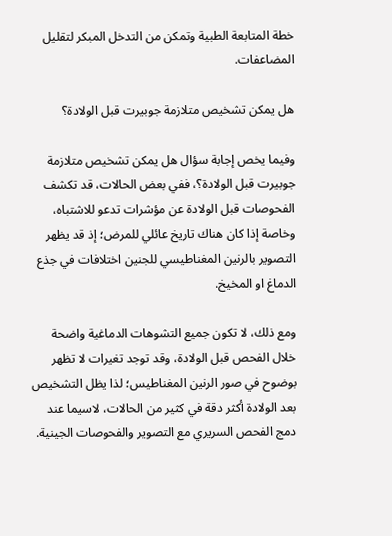خطة المتابعة الطبية وتمكن من التدخل المبكر لتقليل المضاعفات.

هل يمكن تشخيص متلازمة جوبيرت قبل الولادة؟

وفيما يخص إجابة سؤال هل يمكن تشخيص متلازمة جوبيرت قبل الولادة؟، ففي بعض الحالات، قد تكشف الفحوصات قبل الولادة عن مؤشرات تدعو للاشتباه، وخاصة إذا كان هناك تاريخ عائلي للمرض؛ إذ قد يظهر التصوير بالرنين المغناطيسي للجنين اختلافات في جذع الدماغ او المخيخ.

ومع ذلك، لا تكون جميع التشوهات الدماغية واضحة خلال الفحص قبل الولادة، وقد توجد تغيرات لا تظهر بوضوح في صور الرنين المغناطيس؛ لذا يظل التشخيص بعد الولادة أكثر دقة في كثير من الحالات، لاسيما عند دمج الفحص السريري مع التصوير والفحوصات الجينية.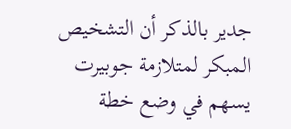جدير بالذكر أن التشخيص المبكر لمتلازمة جوبيرت يسهم في وضع خطة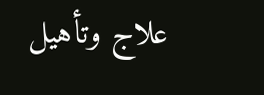علاج وتأهيل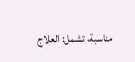مناسبة، تشمل: العلاج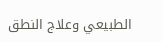الطبيعي وعلاج النطق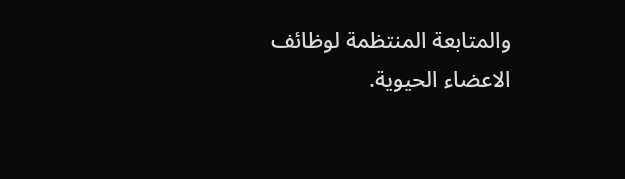والمتابعة المنتظمة لوظائف الاعضاء الحيوية.